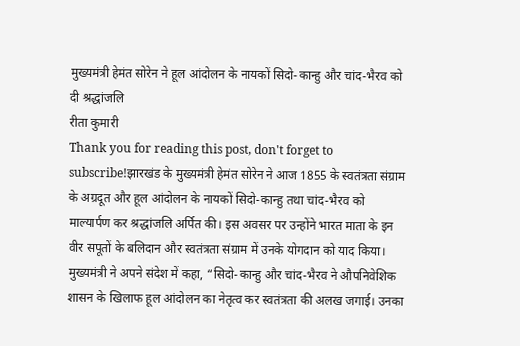मुख्यमंत्री हेमंत सोरेन ने हूल आंदोलन के नायकों सिदो-कान्हु और चांद-भैरव को दी श्रद्धांजलि
रीता कुमारी
Thank you for reading this post, don't forget to subscribe!झारखंड के मुख्यमंत्री हेमंत सोरेन ने आज 1855 के स्वतंत्रता संग्राम के अग्रदूत और हूल आंदोलन के नायकों सिदो-कान्हु तथा चांद-भैरव को माल्यार्पण कर श्रद्धांजलि अर्पित की। इस अवसर पर उन्होंने भारत माता के इन वीर सपूतों के बलिदान और स्वतंत्रता संग्राम में उनके योगदान को याद किया।
मुख्यमंत्री ने अपने संदेश में कहा, “सिदो-कान्हु और चांद-भैरव ने औपनिवेशिक शासन के खिलाफ हूल आंदोलन का नेतृत्व कर स्वतंत्रता की अलख जगाई। उनका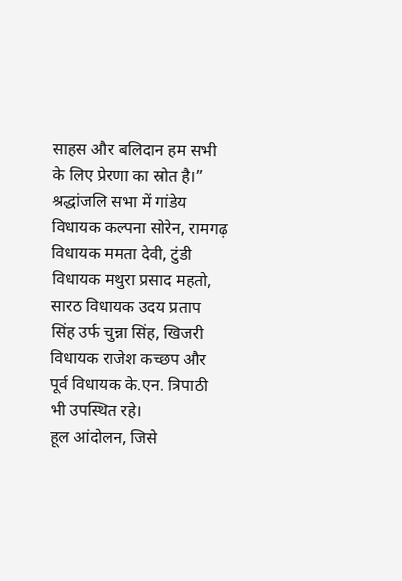साहस और बलिदान हम सभी के लिए प्रेरणा का स्रोत है।”
श्रद्धांजलि सभा में गांडेय विधायक कल्पना सोरेन, रामगढ़ विधायक ममता देवी, टुंडी विधायक मथुरा प्रसाद महतो, सारठ विधायक उदय प्रताप सिंह उर्फ चुन्ना सिंह, खिजरी विधायक राजेश कच्छप और पूर्व विधायक के.एन. त्रिपाठी भी उपस्थित रहे।
हूल आंदोलन, जिसे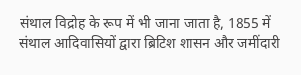संथाल विद्रोह के रूप में भी जाना जाता है, 1855 में संथाल आदिवासियों द्वारा ब्रिटिश शासन और जमींदारी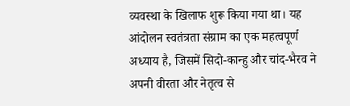व्यवस्था के खिलाफ शुरू किया गया था। यह आंदोलन स्वतंत्रता संग्राम का एक महत्वपूर्ण अध्याय है, जिसमें सिदो-कान्हु और चांद-भैरव ने अपनी वीरता और नेतृत्व से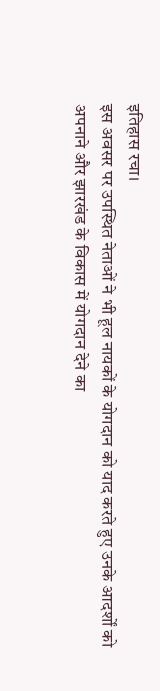इतिहास रचा।
इस अवसर पर उपस्थित नेताओं ने भी हूल नायकों के योगदान को याद करते हुए उनके आदर्शों को अपनाने और झारखंड के विकास में योगदान देने का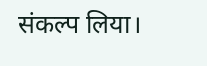संकल्प लिया।